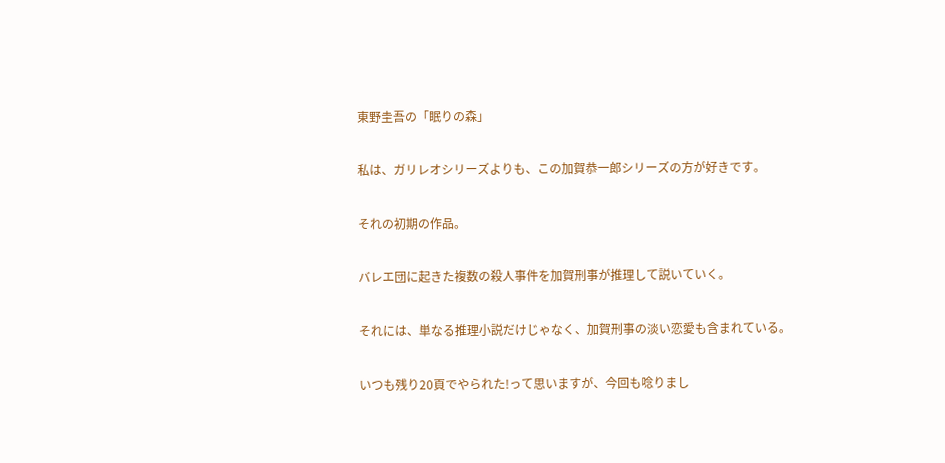東野圭吾の「眠りの森」

私は、ガリレオシリーズよりも、この加賀恭一郎シリーズの方が好きです。

それの初期の作品。

バレエ団に起きた複数の殺人事件を加賀刑事が推理して説いていく。

それには、単なる推理小説だけじゃなく、加賀刑事の淡い恋愛も含まれている。

いつも残り20頁でやられた!って思いますが、今回も唸りまし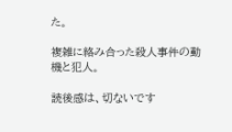た。

複雑に絡み合った殺人事件の動機と犯人。

読後感は、切ないです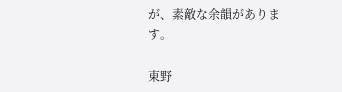が、素敵な余韻があります。

東野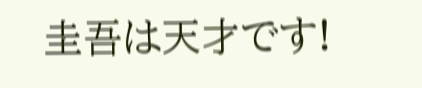圭吾は天才です!